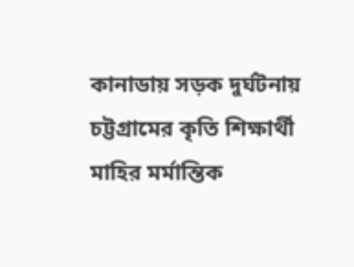কানাডায় সড়ক দুর্ঘটনায় চট্টগ্রামের কৃতি শিক্ষার্থী মাহির মর্মান্তিক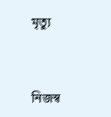মৃত্যু



নিজস্ব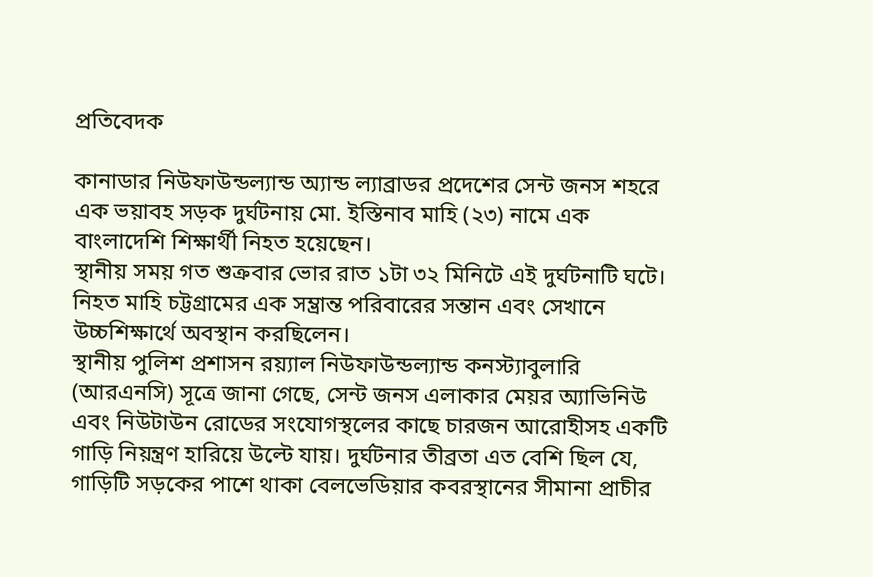প্রতিবেদক

কানাডার নিউফাউন্ডল্যান্ড অ্যান্ড ল্যাব্রাডর প্রদেশের সেন্ট জনস শহরে এক ভয়াবহ সড়ক দুর্ঘটনায় মো. ইস্তিনাব মাহি (২৩) নামে এক বাংলাদেশি শিক্ষার্থী নিহত হয়েছেন।
স্থানীয় সময় গত শুক্রবার ভোর রাত ১টা ৩২ মিনিটে এই দুর্ঘটনাটি ঘটে। নিহত মাহি চট্টগ্রামের এক সম্ভ্রান্ত পরিবারের সন্তান এবং সেখানে উচ্চশিক্ষার্থে অবস্থান করছিলেন।
স্থানীয় পুলিশ প্রশাসন রয়্যাল নিউফাউন্ডল্যান্ড কনস্ট্যাবুলারি (আরএনসি) সূত্রে জানা গেছে, সেন্ট জনস এলাকার মেয়র অ্যাভিনিউ এবং নিউটাউন রোডের সংযোগস্থলের কাছে চারজন আরোহীসহ একটি গাড়ি নিয়ন্ত্রণ হারিয়ে উল্টে যায়। দুর্ঘটনার তীব্রতা এত বেশি ছিল যে, গাড়িটি সড়কের পাশে থাকা বেলভেডিয়ার কবরস্থানের সীমানা প্রাচীর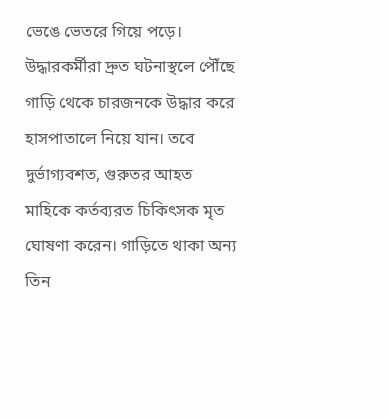ভেঙে ভেতরে গিয়ে পড়ে।
উদ্ধারকর্মীরা দ্রুত ঘটনাস্থলে পৌঁছে গাড়ি থেকে চারজনকে উদ্ধার করে হাসপাতালে নিয়ে যান। তবে দুর্ভাগ্যবশত, গুরুতর আহত মাহিকে কর্তব্যরত চিকিৎসক মৃত ঘোষণা করেন। গাড়িতে থাকা অন্য তিন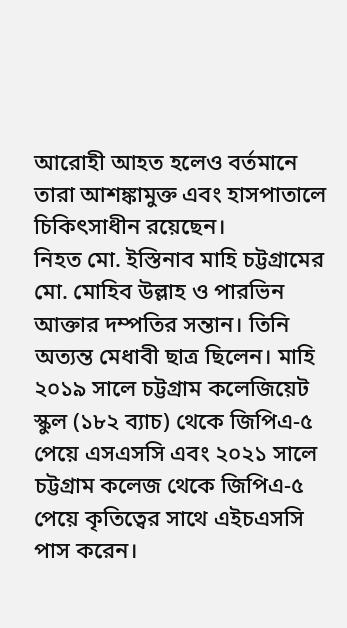আরোহী আহত হলেও বর্তমানে তারা আশঙ্কামুক্ত এবং হাসপাতালে চিকিৎসাধীন রয়েছেন।
নিহত মো. ইস্তিনাব মাহি চট্টগ্রামের মো. মোহিব উল্লাহ ও পারভিন আক্তার দম্পতির সন্তান। তিনি অত্যন্ত মেধাবী ছাত্র ছিলেন। মাহি ২০১৯ সালে চট্টগ্রাম কলেজিয়েট স্কুল (১৮২ ব্যাচ) থেকে জিপিএ-৫ পেয়ে এসএসসি এবং ২০২১ সালে চট্টগ্রাম কলেজ থেকে জিপিএ-৫ পেয়ে কৃতিত্বের সাথে এইচএসসি পাস করেন।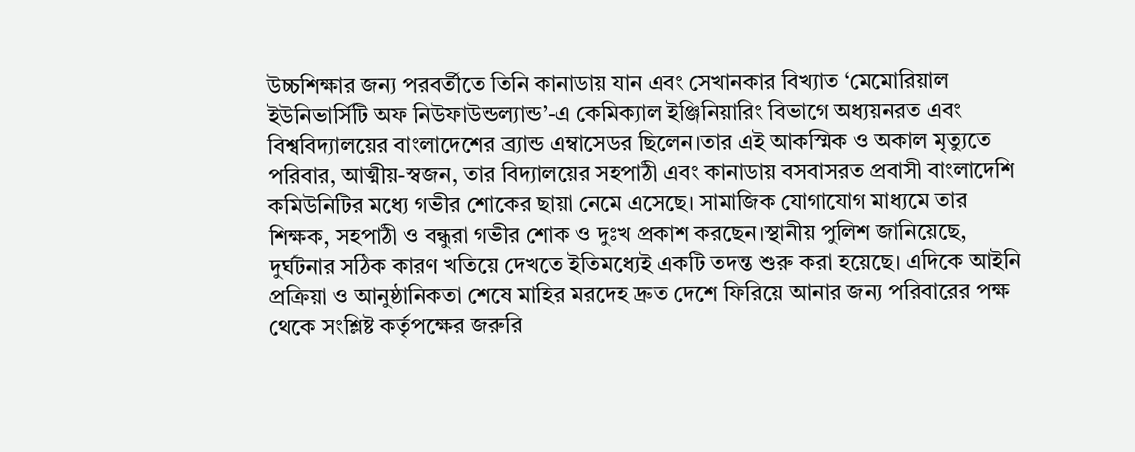উচ্চশিক্ষার জন্য পরবর্তীতে তিনি কানাডায় যান এবং সেখানকার বিখ্যাত ‘মেমোরিয়াল ইউনিভার্সিটি অফ নিউফাউন্ডল্যান্ড’-এ কেমিক্যাল ইঞ্জিনিয়ারিং বিভাগে অধ্যয়নরত এবং বিশ্ববিদ্যালয়ের বাংলাদেশের ব্র‍্যান্ড এম্বাসেডর ছিলেন।তার এই আকস্মিক ও অকাল মৃত্যুতে পরিবার, আত্মীয়-স্বজন, তার বিদ্যালয়ের সহপাঠী এবং কানাডায় বসবাসরত প্রবাসী বাংলাদেশি কমিউনিটির মধ্যে গভীর শোকের ছায়া নেমে এসেছে। সামাজিক যোগাযোগ মাধ্যমে তার শিক্ষক, সহপাঠী ও বন্ধুরা গভীর শোক ও দুঃখ প্রকাশ করছেন।স্থানীয় পুলিশ জানিয়েছে, দুর্ঘটনার সঠিক কারণ খতিয়ে দেখতে ইতিমধ্যেই একটি তদন্ত শুরু করা হয়েছে। এদিকে আইনি প্রক্রিয়া ও আনুষ্ঠানিকতা শেষে মাহির মরদেহ দ্রুত দেশে ফিরিয়ে আনার জন্য পরিবারের পক্ষ থেকে সংশ্লিষ্ট কর্তৃপক্ষের জরুরি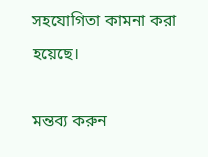সহযোগিতা কামনা করা হয়েছে।

মন্তব্য করুন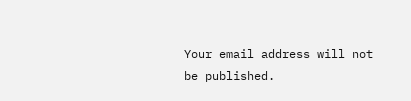Your email address will not be published.